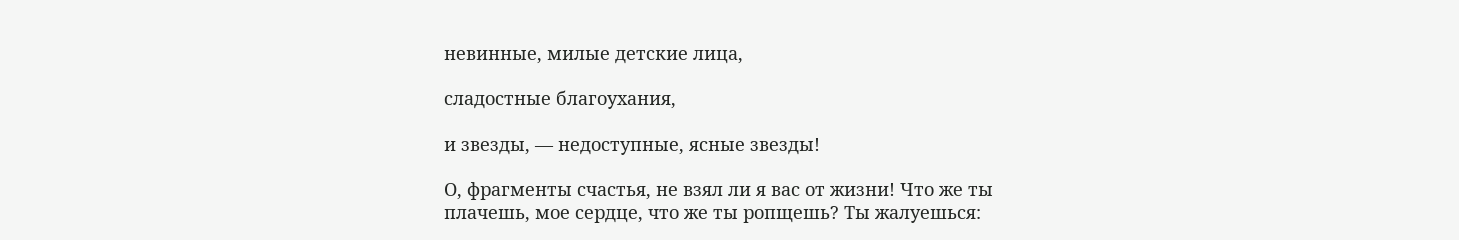невинные, милые детские лица,

сладостные благоухания,

и звезды, — недоступные, ясные звезды!

О, фрагменты счастья, не взял ли я вас от жизни! Что же ты плачешь, мое сердце, что же ты ропщешь? Ты жалуешься: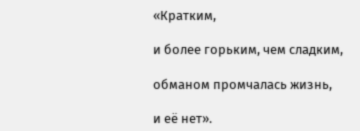«Кратким,

и более горьким, чем сладким,

обманом промчалась жизнь,

и её нет».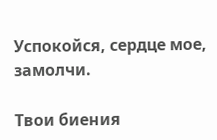Успокойся, сердце мое, замолчи.

Твои биения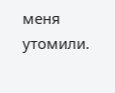меня утомили.